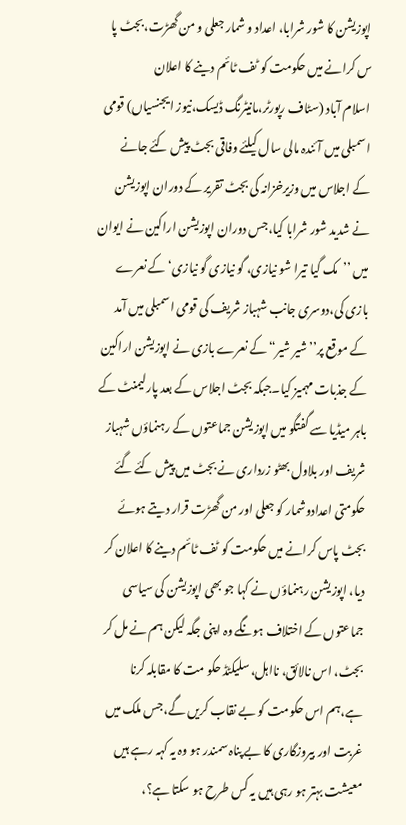اپوزیشن کا شور شرابا، اعداد و شمار جعلی و من گھڑت،بجٹ پا س کرانے میں حکومت کو ٹف ٹائم دینے کا اعلان
اسلام آباد (سٹاف رپورٹر،مانیٹرنگ ڈیسک،نیوز ایجنسیاں) قومی اسمبلی میں آئندہ مالی سال کیلئے وفاقی بجٹ پیش کئے جانے کے اجلاس میں وزیرخزانہ کی بجٹ تقریر کے دوران اپوزیشن نے شدید شور شرابا کیا،جس دوران اپوزیشن اراکین نے ایوان میں ’’مک گیا تیرا شو نیازی، گو نیازی گو نیازی‘ کے نعرے بازی کی،دوسری جانب شہباز شریف کی قومی اسمبلی میں آمد کے موقع پر’’شیر شیر“ کے نعرے بازی نے اپوزیشن اراکین کے جذبات مہمیز کیا۔جبکہ بجٹ اجلاس کے بعد پارلیمنٹ کے باہر میڈیا سے گفتگو میں اپوزیشن جماعتوں کے رہنماؤں شہباز شریف اور بلاول بھٹو زرداری نے بجٹ میں پیش کئے گئے حکومتی اعدادوشمار کو جعلی اور من گھڑت قرار دیتے ہوئے بجٹ پاس کرانے میں حکومت کو ٹف ٹائم دینے کا اعلان کر دیا، اپوزیشن رہنماؤں نے کہا جو بھی اپوزیشن کی سیاسی جماعتوں کے اختلاف ہونگے وہ اپنی جگہ لیکن ہم نے مل کر بجٹ، اس نالائق، نااہل، سلیکٹڈ حکو مت کا مقابلہ کرنا ہے،ہم اس حکومت کو بے نقاب کریں گے،جس ملک میں غربت اور بیروزگاری کا بے پناہ سمندر ہو وہ یہ کہہ رہے ہیں معیشت بہتر ہو رہی ہیں یہ کس طرح ہو سکتا ہے؟،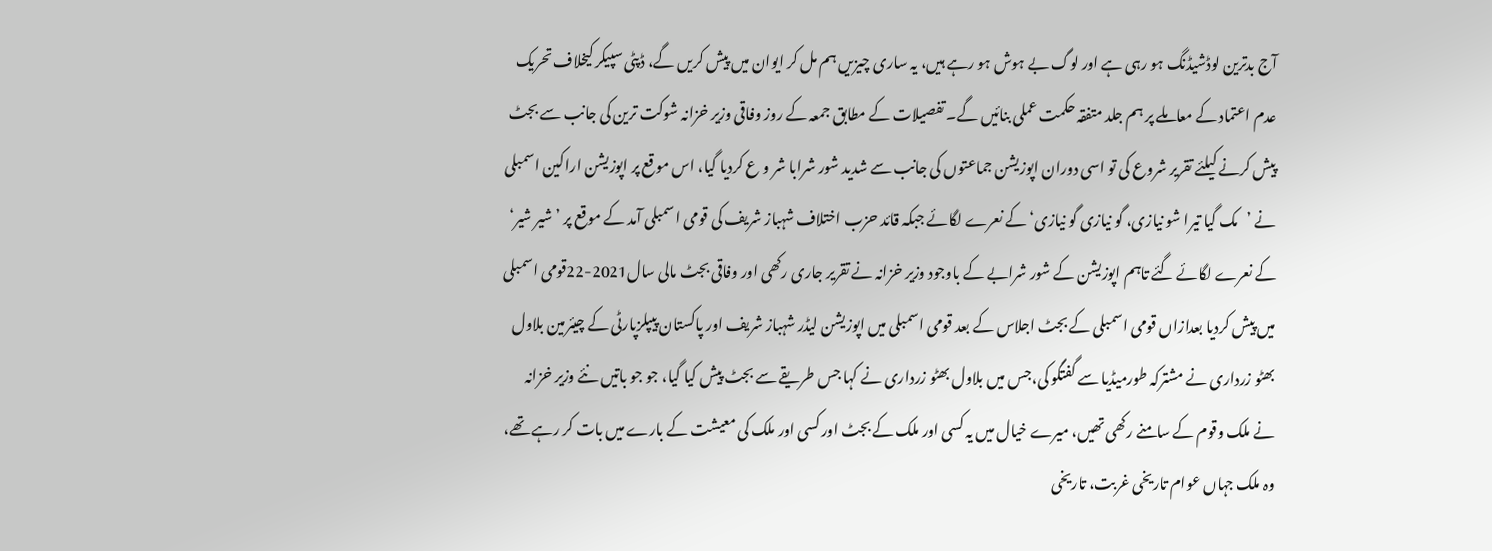آج بدترین لوڈشیڈنگ ہو رہی ہے اور لوگ بے ہوش ہو رہے ہیں، یہ ساری چیزیں ہم مل کر ایوان میں پیش کریں گے، ڈپٹی سپیکر کیخلاف تحریک عدم اعتماد کے معاملے پر ہم جلد متفقہ حکمت عملی بنائیں گے۔ تفصیلات کے مطابق جمعہ کے روز وفاقی وزیر خزانہ شوکت ترین کی جانب سے بجٹ پیش کرنے کیلئے تقریر شروع کی تو اسی دوران اپوزیشن جماعتوں کی جانب سے شدید شور شرابا شر و ع کردیا گیا، اس موقع پر اپوزیشن اراکین اسمبلی نے ’مک گیا تیرا شو نیازی، گو نیازی گو نیازی‘ کے نعرے لگائے جبکہ قائد حزب اختلاف شہباز شریف کی قومی اسمبلی آمد کے موقع پر ’شیر شیر‘ کے نعرے لگائے گئے تاہم اپوزیشن کے شور شرابے کے باوجود وزیر خزانہ نے تقریر جاری رکھی اور وفاقی بجٹ مالی سال2021-22قومی اسمبلی میں پیش کردیا بعدازاں قومی اسمبلی کے بجٹ اجلاس کے بعد قومی اسمبلی میں اپوزیشن لیڈر شہباز شریف اور پاکستان پیپلزپارٹی کے چیئرمین بلاول بھٹو زرداری نے مشترکہ طورمیڈیا سے گفتگو کی،جس میں بلاول بھٹو زرداری نے کہا جس طریقے سے بجٹ پیش کیا گیا، جو جو باتیں نئے وزیر خزانہ نے ملک وقوم کے سامنے رکھی تھیں، میرے خیال میں یہ کسی اور ملک کے بجٹ اور کسی اور ملک کی معیشت کے بارے میں بات کر رہے تھے، وہ ملک جہاں عوام تاریخی غربت، تاریخی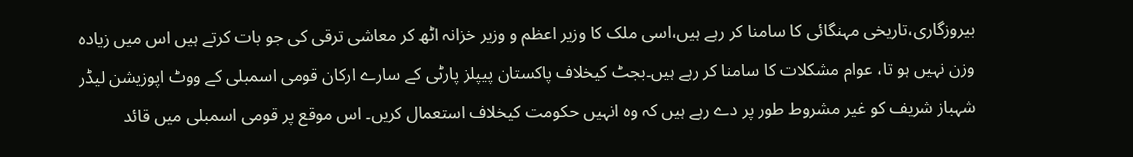بیروزگاری،تاریخی مہنگائی کا سامنا کر رہے ہیں،اسی ملک کا وزیر اعظم و وزیر خزانہ اٹھ کر معاشی ترقی کی جو بات کرتے ہیں اس میں زیادہ وزن نہیں ہو تا، عوام مشکلات کا سامنا کر رہے ہیں۔بجٹ کیخلاف پاکستان پیپلز پارٹی کے سارے ارکان قومی اسمبلی کے ووٹ اپوزیشن لیڈر شہباز شریف کو غیر مشروط طور پر دے رہے ہیں کہ وہ انہیں حکومت کیخلاف استعمال کریں۔ اس موقع پر قومی اسمبلی میں قائد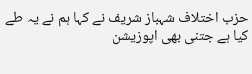حزب اختلاف شہباز شریف نے کہا ہم نے یہ طے کیا ہے جتنی بھی اپوزیشن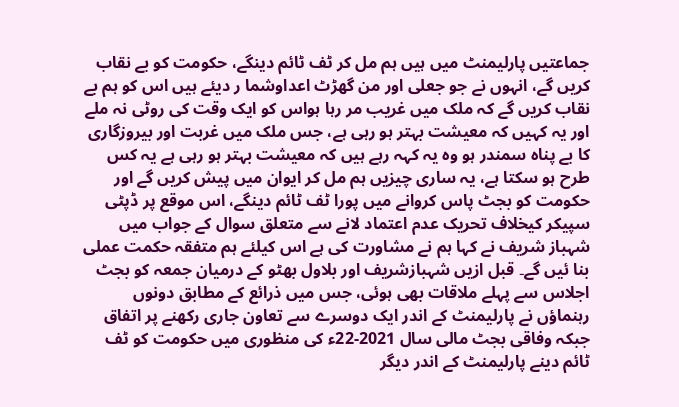جماعتیں پارلیمنٹ میں ہیں ہم مل کر ٹف ٹائم دینگے، حکومت کو بے نقاب کریں گے، انہوں نے جو جعلی اور من گھڑٹ اعداوشما ر دیئے ہیں اس کو ہم بے نقاب کریں گے کہ ملک میں غریب مر رہا ہواس کو ایک وقت کی روٹی نہ ملے اور یہ کہیں کہ معیشت بہتر ہو رہی ہے، جس ملک میں غربت اور بیروزگاری کا بے پناہ سمندر ہو وہ یہ کہہ رہے ہیں کہ معیشت بہتر ہو رہی ہے یہ کس طرح ہو سکتا ہے، یہ ساری چیزیں ہم مل کر ایوان میں پیش کریں گے اور حکومت کو بجٹ پاس کروانے میں پورا ٹف ٹائم دینگے، اس موقع پر ڈپٹی سپیکر کیخلاف تحریک عدم اعتماد لانے سے متعلق سوال کے جواب میں شہباز شریف نے کہا ہم نے مشاورت کی ہے اس کیلئے ہم متفقہ حکمت عملی بنا ئیں گے۔ قبل ازیں شہبازشریف اور بلاول بھٹو کے درمیان جمعہ کو بجٹ اجلاس سے پہلے ملاقات بھی ہوئی، جس میں ذرائع کے مطابق دونوں رہنماؤں نے پارلیمنٹ کے اندر ایک دوسرے سے تعاون جاری رکھنے پر اتفاق جبکہ وفاقی بجٹ مالی سال 2021-22ء کی منظوری میں حکومت کو ٹف ٹائم دینے پارلیمنٹ کے اندر دیگر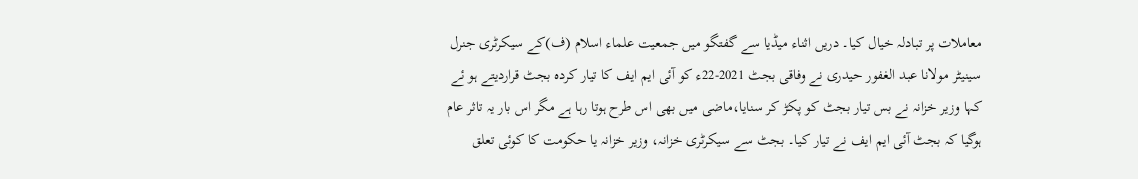معاملات پر تبادلہ خیال کیا۔ دریں اثناء میڈیا سے گفتگو میں جمعیت علماء اسلام (ف)کے سیکرٹری جنرل سینیٹر مولانا عبد الغفور حیدری نے وفاقی بجٹ 2021-22ء کو آئی ایم ایف کا تیار کردہ بجٹ قراردیتے ہو ئے کہا وزیر خزانہ نے بس تیار بجٹ کو پکڑ کر سنایا،ماضی میں بھی اس طرح ہوتا رہا ہے مگر اس بار یہ تاثر عام ہوگیا کہ بجٹ آئی ایم ایف نے تیار کیا۔ بجٹ سے سیکرٹری خزانہ، وزیر خزانہ یا حکومت کا کوئی تعلق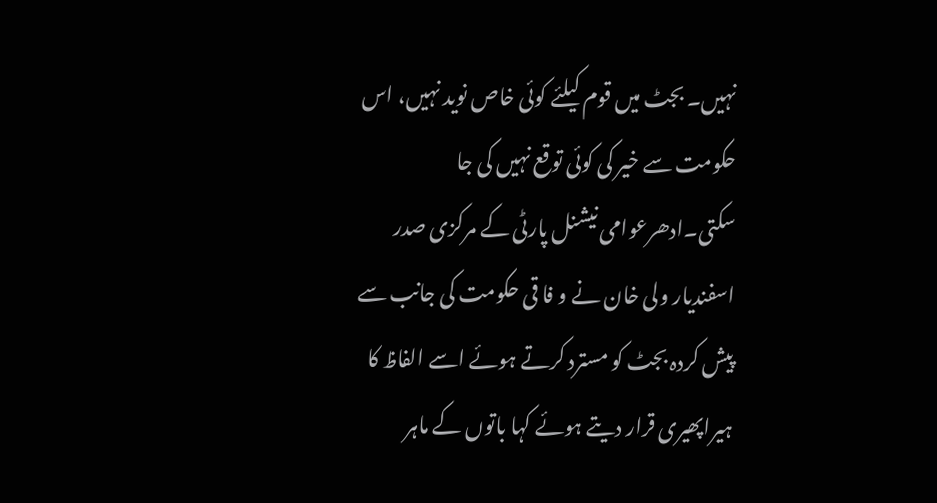نہیں۔ بجٹ میں قوم کیلئے کوئی خاص نوید نہیں، اس حکومت سے خیر کی کوئی توقع نہیں کی جا سکتی۔ادھرعوامی نیشنل پارٹی کے مرکزی صدر اسفندیار ولی خان نے و فا قی حکومت کی جانب سے پیش کردہ بجٹ کو مسترد کرتے ہوئے اسے الفاظ کا ہیراپھیری قرار دیتے ہوئے کہا باتوں کے ماہر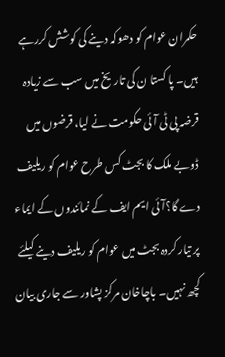حکمران عوام کو دھوکہ دینے کی کوشش کررہے ہیں۔ پا کستا ن کی تاریخ میں سب سے زیادہ قرضہ پی ٹی آئی حکومت نے لیا، قرضوں میں ڈوبے ملک کا بجٹ کس طرح عوام کو ریلیف دے گا؟آئی ایم ایف کے نمائندوں کے ایماء پر تیار کردہ بجٹ میں عوام کو ریلیف دینے کیلئے کچھ نہیں۔ باچاخان مرکز پشاور سے جاری بیان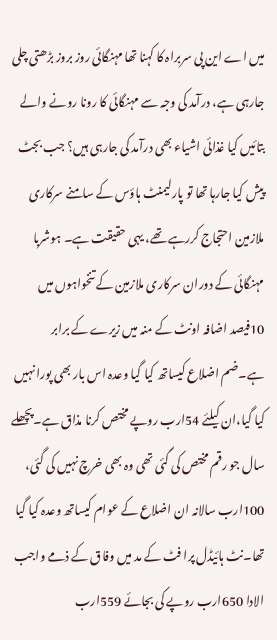میں اے این پی سربراہ کا کہنا تھا مہنگائی روز بروز بڑھتی چلی جارہی ہے، درآمد کی وجہ سے مہنگائی کا رونا رونے والے بتائیں کیا غذائی اشیاء بھی درآمد کی جارہی ہیں؟ جب بجٹ پیش کیا جارہا تھا تو پارلیمنٹ ہاؤس کے سامنے سرکاری ملازمین احتجاج کررہے تھے، یہی حقیقت ہے۔ ہوشربا مہنگائی کے دوران سرکاری ملازمین کے تنخواہوں میں 10فیصد اضافہ اونٹ کے منہ میں زیرے کے برابر ہے۔ضم اضلاع کیساتھ کیا گیا وعدہ اس بار بھی پورا نہیں کیا گیا،ان کیلئے 54ارب روپے مختص کرنا مذاق ہے۔پچھلے سال جو رقم مختص کی گئی تھی وہ بھی خرچ نہیں کی گئی، 100ارب سالانہ ان اضلاع کے عوام کیساتھ وعدہ کیا گیا تھا۔نٹ ہائیڈل پرا فٹ کے مد میں وفاق کے ذمے واجب الادا 650ارب روپے کی بجائے 559ارب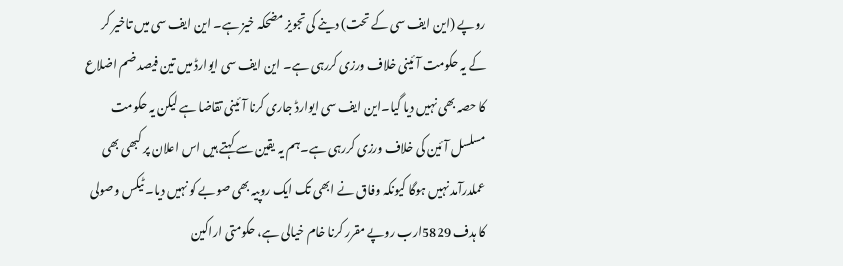روپے (این ایف سی کے تحت) دینے کی تجویز مضحکہ خیز ہے۔ این ایف سی میں تاخیر کر کے یہ حکومت آئینی خلاف ورزی کررہی ہے۔ این ایف سی ایوارڈ میں تین فیصد ضم اضلاع کا حصہ بھی نہیں دیا گیا۔این ایف سی ایوارڈ جاری کرنا آئینی تقاضا ہے لیکن یہ حکومت مسلسل آ ئین کی خلاف ورزی کررہی ہے۔ہم یہ یقین سے کہتے ہیں اس اعلان پر کبھی بھی عملدرآمد نہیں ہوگا کیونکہ وفاق نے ابھی تک ایک روپیہ بھی صوبے کو نہیں دیا۔ ٹیکس وصولی کا ہدف 5829ارب روپے مقرر کرنا خام خیالی ہے، حکومتی اراکین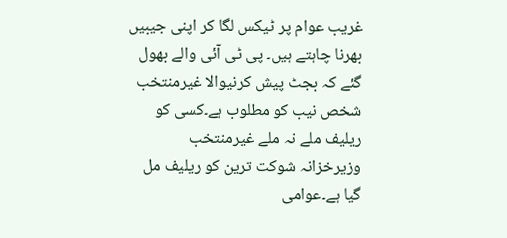غریب عوام پر ٹیکس لگا کر اپنی جیبیں بھرنا چاہتے ہیں۔ پی ٹی آئی والے بھول گئے کہ بجٹ پیش کرنیوالا غیرمنتخب شخص نیب کو مطلوب ہے۔کسی کو ریلیف ملے نہ ملے غیرمنتخب وزیرخزانہ شوکت ترین کو ریلیف مل گیا ہے۔عوامی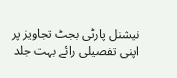نیشنل پارٹی بجٹ تجاویز پر اپنی تفصیلی رائے بہت جلد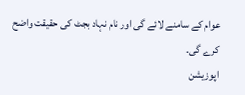عوام کے سامنے لائے گی اور نام نہاد بجٹ کی حقیقت واضح کرے گی۔
اپوزیشن